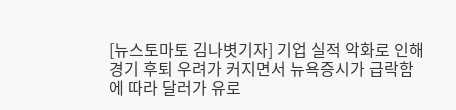[뉴스토마토 김나볏기자] 기업 실적 악화로 인해 경기 후퇴 우려가 커지면서 뉴욕증시가 급락함에 따라 달러가 유로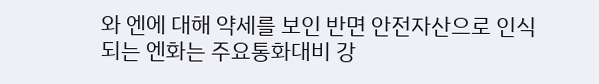와 엔에 대해 약세를 보인 반면 안전자산으로 인식되는 엔화는 주요통화대비 강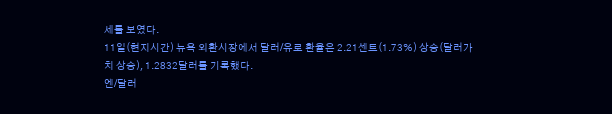세를 보였다.
11일(현지시간) 뉴욕 외환시장에서 달러/유로 환율은 2.21센트(1.73%) 상승(달러가치 상승), 1.2832달러를 기록했다.
엔/달러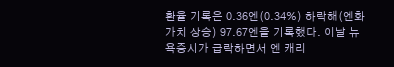환율 기록은 0.36엔(0.34%) 하락해(엔화가치 상승) 97.67엔을 기록했다. 이날 뉴욕증시가 급락하면서 엔 캐리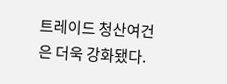트레이드 청산여건은 더욱 강화됐다.